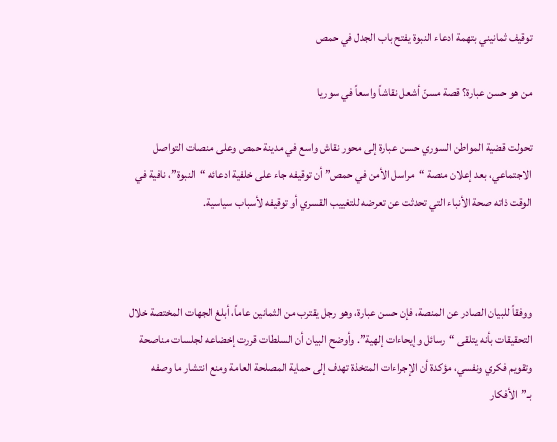توقيف ثمانيني بتهمة ادعاء النبوة يفتح باب الجدل في حمص

من هو حسن عبارة؟ قصة مسنّ أشعل نقاشاً واسعاً في سوريا

تحولت قضية المواطن السوري حسن عبارة إلى محور نقاش واسع في مدينة حمص وعلى منصات التواصل الاجتماعي، بعد إعلان منصة “مراسل الأمن في حمص” أن توقيفه جاء على خلفية ادعائه “النبوة”، نافية في الوقت ذاته صحة الأنباء التي تحدثت عن تعرضه للتغييب القسري أو توقيفه لأسباب سياسية.



ووفقاً للبيان الصادر عن المنصة، فإن حسن عبارة، وهو رجل يقترب من الثمانين عاماً، أبلغ الجهات المختصة خلال التحقيقات بأنه يتلقى “رسائل وإيحاءات إلهية”. وأوضح البيان أن السلطات قررت إخضاعه لجلسات مناصحة وتقويم فكري ونفسي، مؤكدة أن الإجراءات المتخذة تهدف إلى حماية المصلحة العامة ومنع انتشار ما وصفه بـ”الأفكار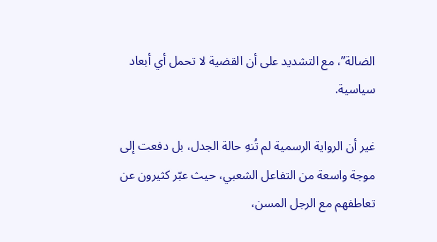الضالة”، مع التشديد على أن القضية لا تحمل أي أبعاد سياسية.

غير أن الرواية الرسمية لم تُنهِ حالة الجدل، بل دفعت إلى موجة واسعة من التفاعل الشعبي، حيث عبّر كثيرون عن تعاطفهم مع الرجل المسن،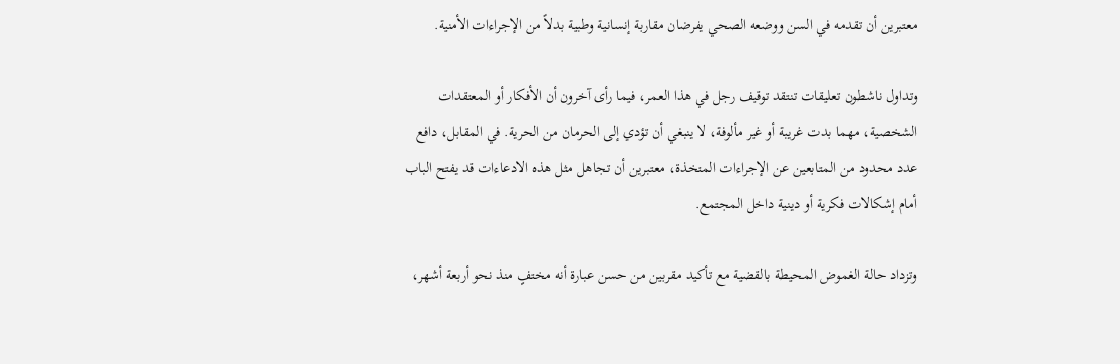معتبرين أن تقدمه في السن ووضعه الصحي يفرضان مقاربة إنسانية وطبية بدلاً من الإجراءات الأمنية.

وتداول ناشطون تعليقات تنتقد توقيف رجل في هذا العمر، فيما رأى آخرون أن الأفكار أو المعتقدات الشخصية، مهما بدت غريبة أو غير مألوفة، لا ينبغي أن تؤدي إلى الحرمان من الحرية. في المقابل، دافع عدد محدود من المتابعين عن الإجراءات المتخذة، معتبرين أن تجاهل مثل هذه الادعاءات قد يفتح الباب أمام إشكالات فكرية أو دينية داخل المجتمع.

وتزداد حالة الغموض المحيطة بالقضية مع تأكيد مقربين من حسن عبارة أنه مختفٍ منذ نحو أربعة أشهر،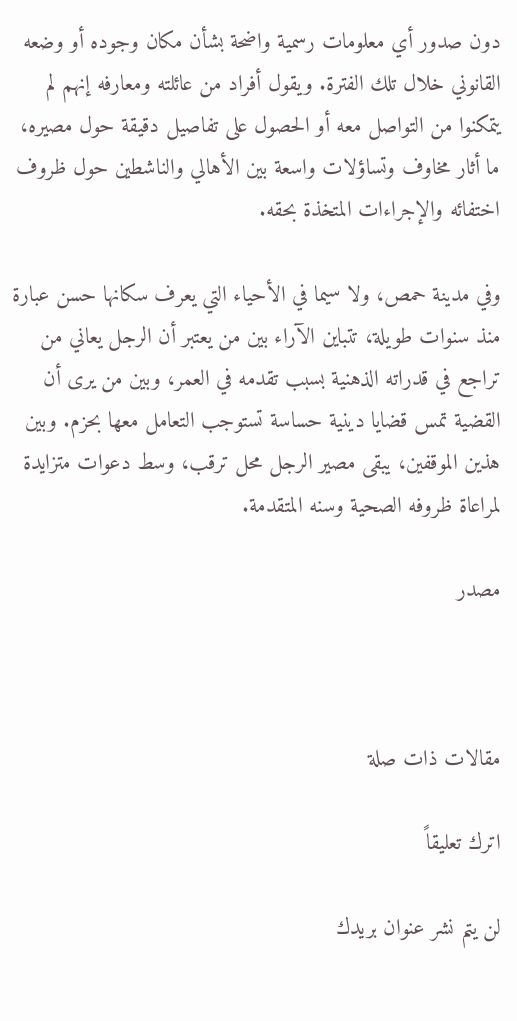دون صدور أي معلومات رسمية واضحة بشأن مكان وجوده أو وضعه القانوني خلال تلك الفترة. ويقول أفراد من عائلته ومعارفه إنهم لم يتمكنوا من التواصل معه أو الحصول على تفاصيل دقيقة حول مصيره، ما أثار مخاوف وتساؤلات واسعة بين الأهالي والناشطين حول ظروف اختفائه والإجراءات المتخذة بحقه.

وفي مدينة حمص، ولا سيما في الأحياء التي يعرف سكانها حسن عبارة منذ سنوات طويلة، تتباين الآراء بين من يعتبر أن الرجل يعاني من تراجع في قدراته الذهنية بسبب تقدمه في العمر، وبين من يرى أن القضية تمس قضايا دينية حساسة تستوجب التعامل معها بحزم. وبين هذين الموقفين، يبقى مصير الرجل محل ترقب، وسط دعوات متزايدة لمراعاة ظروفه الصحية وسنه المتقدمة.

مصدر



مقالات ذات صلة

اترك تعليقاً

لن يتم نشر عنوان بريدك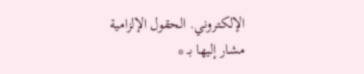الإلكتروني. الحقول الإلزامية مشار إليها بـ *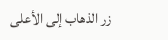زر الذهاب إلى الأعلى